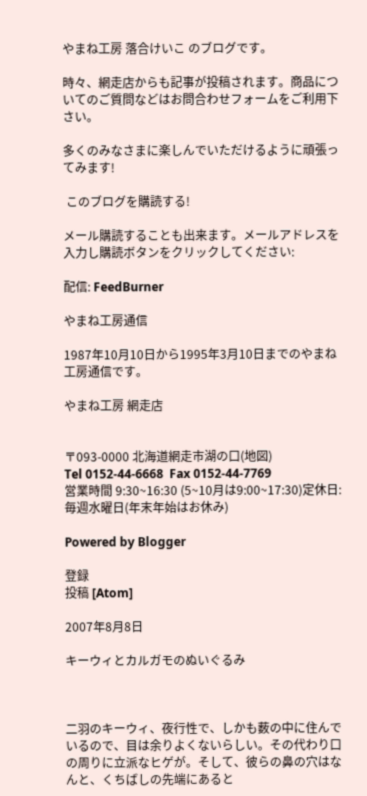やまね工房 落合けいこ のブログです。

時々、網走店からも記事が投稿されます。商品についてのご質問などはお問合わせフォームをご利用下さい。

多くのみなさまに楽しんでいただけるように頑張ってみます!

 このブログを購読する!

メール購読することも出来ます。メールアドレスを入力し購読ボタンをクリックしてください:

配信: FeedBurner

やまね工房通信

1987年10月10日から1995年3月10日までのやまね工房通信です。

やまね工房 網走店


〒093-0000 北海道網走市湖の口(地図)
Tel 0152-44-6668  Fax 0152-44-7769
営業時間 9:30~16:30 (5~10月は9:00~17:30)定休日:毎週水曜日(年末年始はお休み)

Powered by Blogger

登録
投稿 [Atom]

2007年8月8日

キーウィとカルガモのぬいぐるみ



二羽のキーウィ、夜行性で、しかも薮の中に住んでいるので、目は余りよくないらしい。その代わり口の周りに立派なヒゲが。そして、彼らの鼻の穴はなんと、くちばしの先端にあると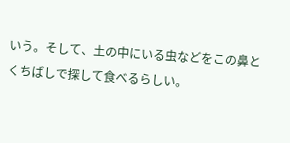いう。そして、土の中にいる虫などをこの鼻とくちばしで探して食べるらしい。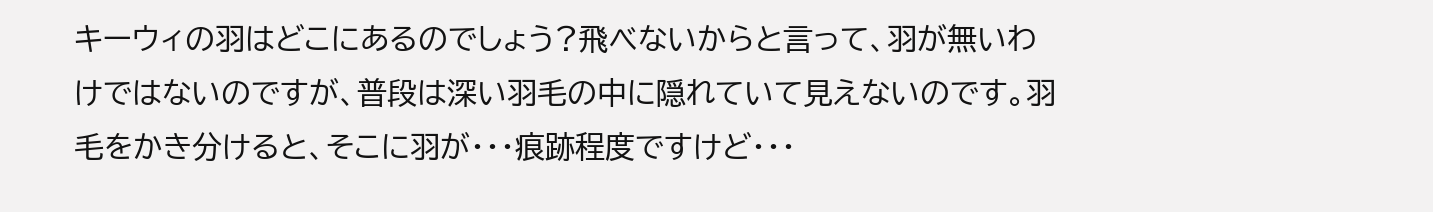キーウィの羽はどこにあるのでしょう?飛べないからと言って、羽が無いわけではないのですが、普段は深い羽毛の中に隠れていて見えないのです。羽毛をかき分けると、そこに羽が・・・痕跡程度ですけど・・・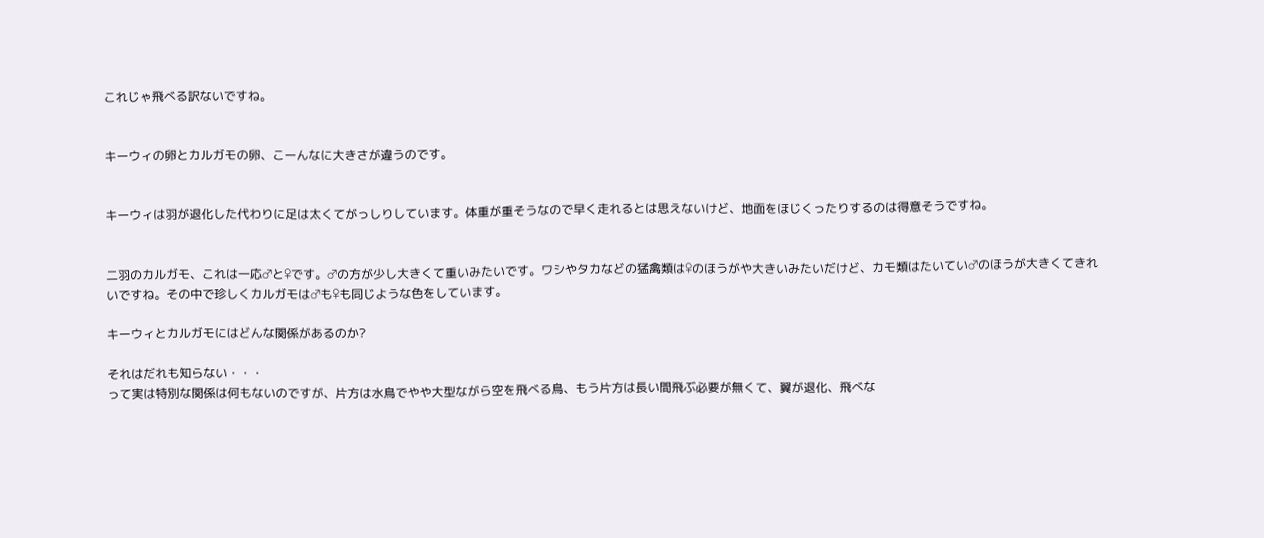これじゃ飛べる訳ないですね。


キーウィの卵とカルガモの卵、こーんなに大きさが違うのです。


キーウィは羽が退化した代わりに足は太くてがっしりしています。体重が重そうなので早く走れるとは思えないけど、地面をほじくったりするのは得意そうですね。


二羽のカルガモ、これは一応♂と♀です。♂の方が少し大きくて重いみたいです。ワシやタカなどの猛禽類は♀のほうがや大きいみたいだけど、カモ類はたいてい♂のほうが大きくてきれいですね。その中で珍しくカルガモは♂も♀も同じような色をしています。

キーウィとカルガモにはどんな関係があるのか?

それはだれも知らない・・・
って実は特別な関係は何もないのですが、片方は水鳥でやや大型ながら空を飛べる鳥、もう片方は長い間飛ぶ必要が無くて、翼が退化、飛べな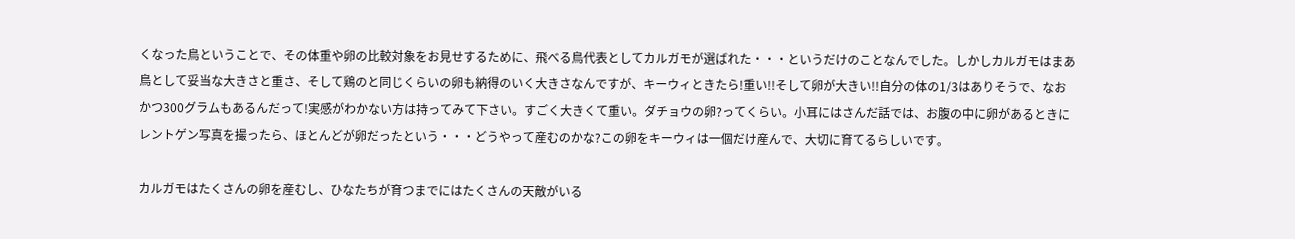くなった鳥ということで、その体重や卵の比較対象をお見せするために、飛べる鳥代表としてカルガモが選ばれた・・・というだけのことなんでした。しかしカルガモはまあ鳥として妥当な大きさと重さ、そして鶏のと同じくらいの卵も納得のいく大きさなんですが、キーウィときたら!重い!!そして卵が大きい!!自分の体の1/3はありそうで、なおかつ300グラムもあるんだって!実感がわかない方は持ってみて下さい。すごく大きくて重い。ダチョウの卵?ってくらい。小耳にはさんだ話では、お腹の中に卵があるときにレントゲン写真を撮ったら、ほとんどが卵だったという・・・どうやって産むのかな?この卵をキーウィは一個だけ産んで、大切に育てるらしいです。

カルガモはたくさんの卵を産むし、ひなたちが育つまでにはたくさんの天敵がいる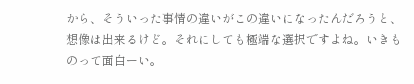から、そういった事情の違いがこの違いになったんだろうと、想像は出来るけど。それにしても極端な選択ですよね。いきものって面白ーい。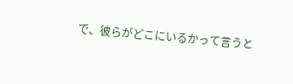で、彼らがどこにいるかって言うと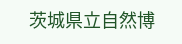茨城県立自然博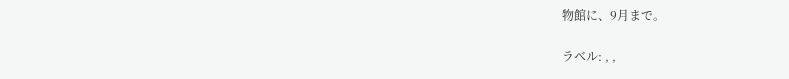物館に、9月まで。

ラベル: , ,